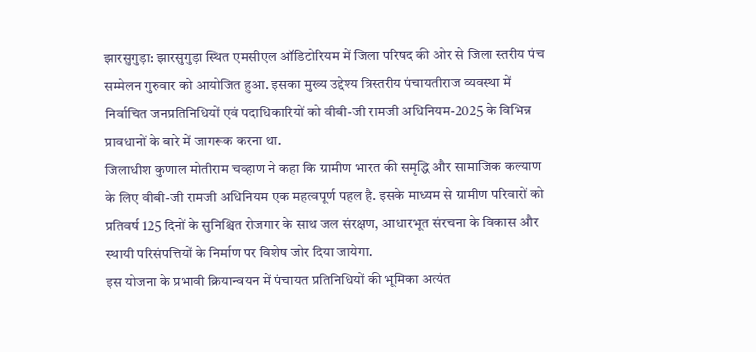झारसुगुड़ा: झारसुगुड़ा स्थित एमसीएल ऑडिटोरियम में जिला परिषद की ओर से जिला स्तरीय पंच सम्मेलन गुरुवार को आयोजित हुआ. इसका मुख्य उद्देश्य त्रिस्तरीय पंचायतीराज व्यवस्था में निर्वाचित जनप्रतिनिधियों एवं पदाधिकारियों को वीबी-जी रामजी अधिनियम-2025 के विभिन्न प्रावधानों के बारे में जागरूक करना था.
जिलाधीश कुणाल मोतीराम चव्हाण ने कहा कि ग्रामीण भारत की समृद्धि और सामाजिक कल्याण के लिए वीबी-जी रामजी अधिनियम एक महत्वपूर्ण पहल है. इसके माध्यम से ग्रामीण परिवारों को प्रतिवर्ष 125 दिनों के सुनिश्चित रोजगार के साथ जल संरक्षण, आधारभूत संरचना के विकास और स्थायी परिसंपत्तियों के निर्माण पर विशेष जोर दिया जायेगा.
इस योजना के प्रभावी क्रियान्वयन में पंचायत प्रतिनिधियों की भूमिका अत्यंत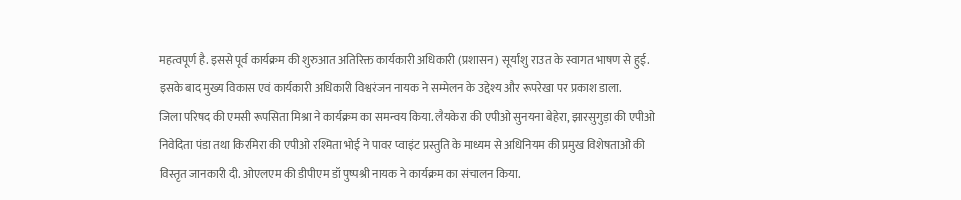महत्वपूर्ण है. इससे पूर्व कार्यक्रम की शुरुआत अतिरिक्त कार्यकारी अधिकारी (प्रशासन) सूर्यांशु राउत के स्वागत भाषण से हुई. इसके बाद मुख्य विकास एवं कार्यकारी अधिकारी विश्वरंजन नायक ने सम्मेलन के उद्देश्य और रूपरेखा पर प्रकाश डाला.
जिला परिषद की एमसी रूपसिता मिश्रा ने कार्यक्रम का समन्वय किया. लैयकेरा की एपीओ सुनयना बेहेरा, झारसुगुड़ा की एपीओ निवेदिता पंडा तथा किरमिरा की एपीओ रश्मिता भोई ने पावर प्वाइंट प्रस्तुति के माध्यम से अधिनियम की प्रमुख विशेषताओं की विस्तृत जानकारी दी. ओएलएम की डीपीएम डॉ पुष्पश्री नायक ने कार्यक्रम का संचालन किया.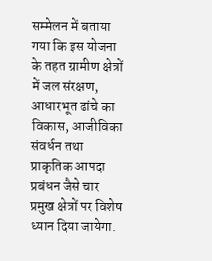सम्मेलन में बताया गया कि इस योजना के तहत ग्रामीण क्षेत्रों में जल संरक्षण, आधारभूत ढांचे का विकास, आजीविका संवर्धन तथा प्राकृतिक आपदा प्रबंधन जैसे चार प्रमुख क्षेत्रों पर विशेष ध्यान दिया जायेगा.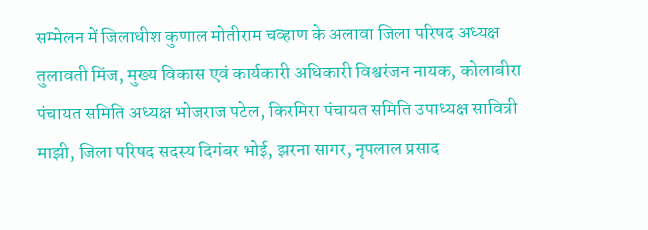सम्मेलन में जिलाधीश कुणाल मोतीराम चव्हाण के अलावा जिला परिषद अध्यक्ष तुलावती मिंज, मुख्य विकास एवं कार्यकारी अधिकारी विश्वरंजन नायक, कोलाबीरा पंचायत समिति अध्यक्ष भोजराज पटेल, किरमिरा पंचायत समिति उपाध्यक्ष सावित्री माझी, जिला परिषद सदस्य दिगंबर भोई, झरना सागर, नृपलाल प्रसाद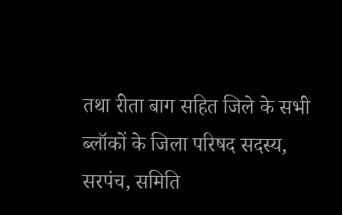तथा रीता बाग सहित जिले के सभी ब्लॉकों के जिला परिषद सदस्य, सरपंच, समिति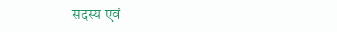सदस्य एवं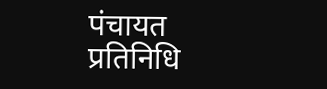पंचायत प्रतिनिधि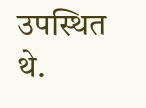उपस्थित थे.